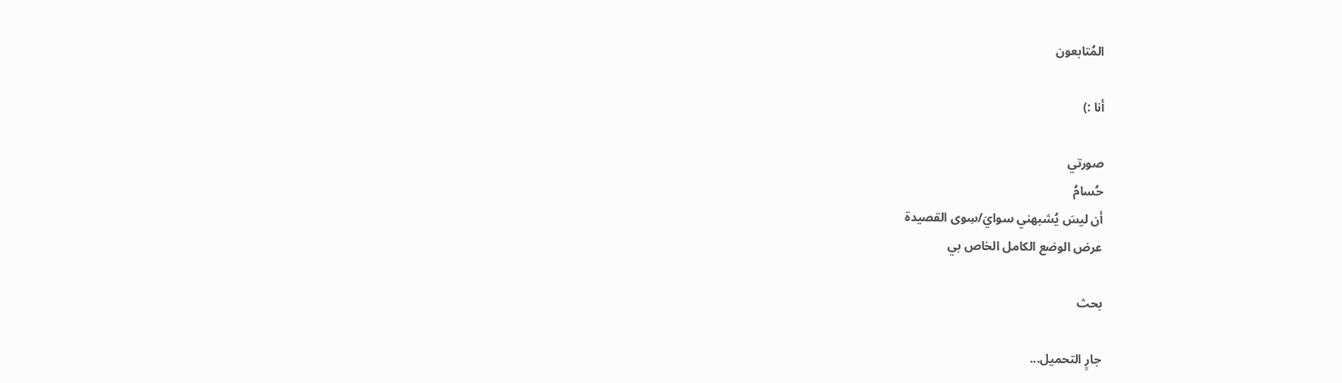المُتابعون

أنا :)

صورتي
حُسامُ
أن ليسَ يُشبهني سوايَ/سِوى القصيدة
عرض الوضع الكامل الخاص بي

بحث

جارٍ التحميل...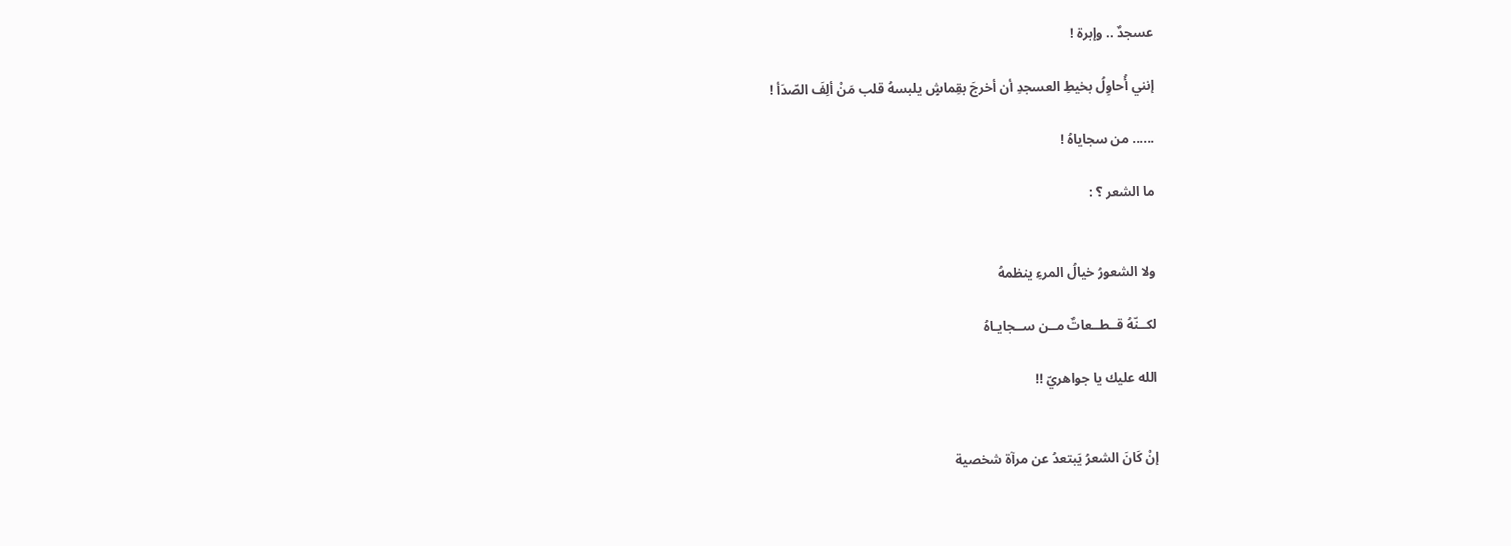عسجدٌ .. وإبرة !

إنني أُحاوِلُ بخيطِ العسجدِ أن أخرجَ بقِماشٍ يلبسهُ قلب مَنْ ألِفَ الصّدَأ !

...... من سجاياهُ !

ما الشعر ؟ :


ولا الشعورُ خيالُ المرءِ ينظمهُ

لكــنّهُ قــطــعاتٌ مــن ســجايـاهُ

الله عليك يا جواهريّ !!


إنْ كَانَ الشعرُ يَبتعدُ عن مرآة شخصية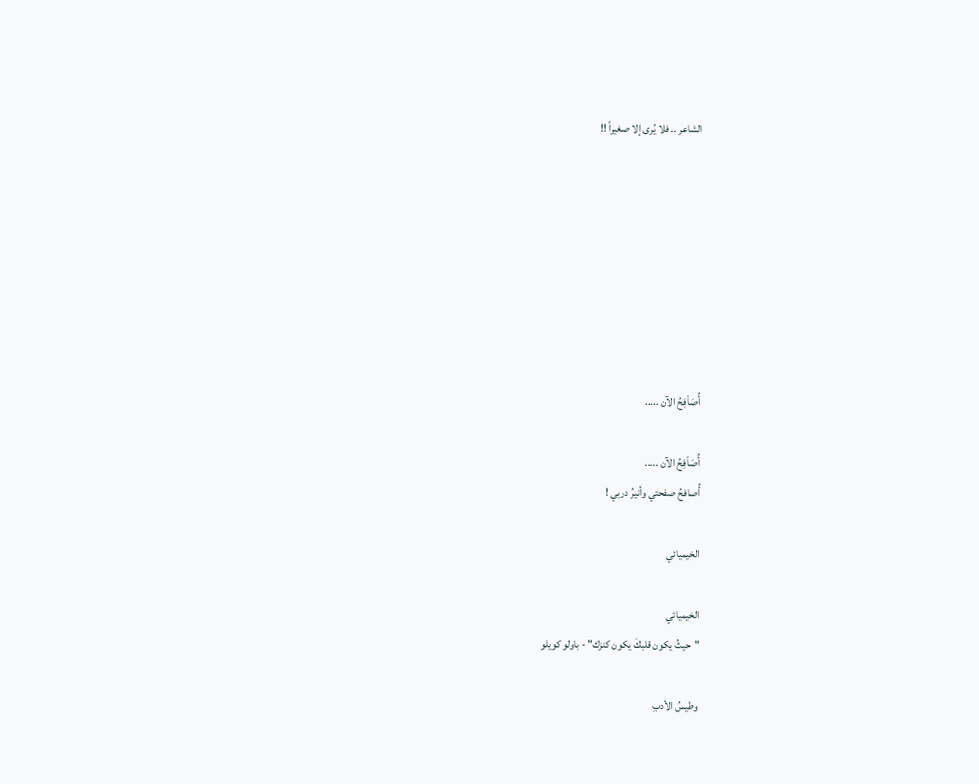الشاعر .. فلا يُرى إلا صغيراً !!








أُصَاْفِحُ الآن .....

أُصَاْفِحُ الآن .....
أُصافحُ صفحتي وأنيرُ دربي !

الخيميائي

الخيميائي
"حيثُ يكون قلبكَ يكون كنزك" - باولو كويلو

وطيسُ الأدبِ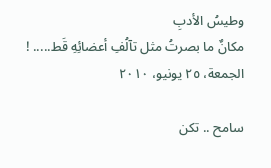وطيسُ الأدبِ
مكانٌ ما بصرتُ مثل تآلُفِ أعضائِهِ قَط..... !
الجمعة، ٢٥ يونيو، ٢٠١٠

سامح .. تكن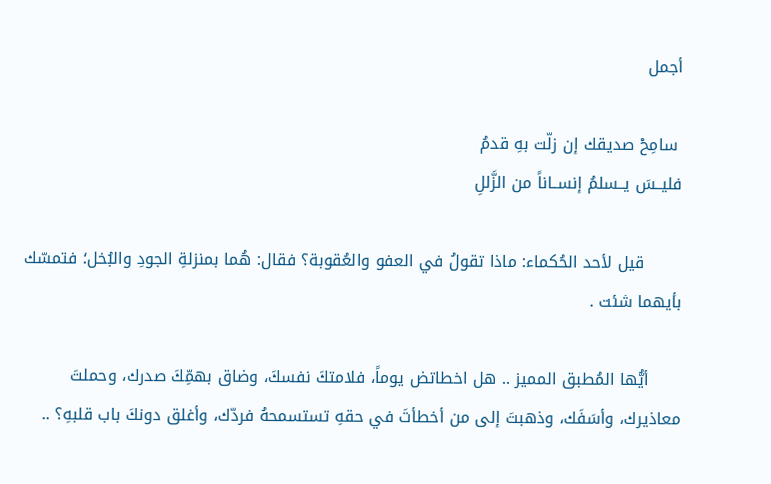أجمل

 سامِحْ صديقك إن زلّت بهِ قدمُ
فليــسَ يــسلمُ إنســاناً من الزَّللِ

       قيل لأحد الحُكماء: ماذا تقولُ في العفو والعُقوبة؟ فقال: هُما بمنزلةِ الجودِ والبُخل؛ فتمسّك بأيهما شئت .

      أيُّها المُطبق المميز .. هل اخطاتض يوماً، فلامتكَ نفسكَ، وضاق بهمِّكَ صدرك، وحملتَ معاذيرك، وأسَفَك، وذهبتَ إلى من أخطأتَ في حقهِ تستسمحهُ فردّك، وأغلق دونكَ باب قلبهِ؟ ..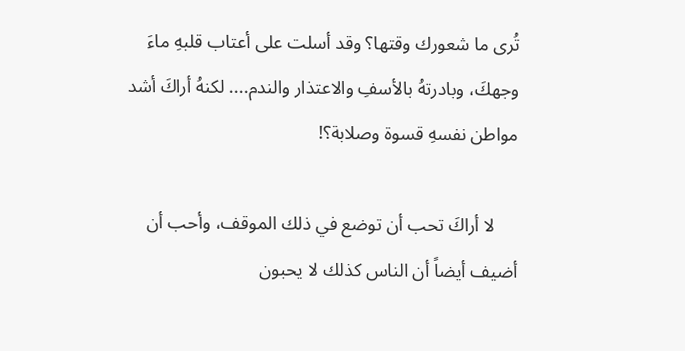تُرى ما شعورك وقتها؟ وقد أسلت على أعتاب قلبهِ ماءَ وجهكَ، وبادرتهُ بالأسفِ والاعتذار والندم.... لكنهُ أراكَ أشد مواطن نفسهِ قسوة وصلابة؟!

     لا أراكَ تحب أن توضع في ذلك الموقف، وأحب أن أضيف أيضاً أن الناس كذلك لا يحبون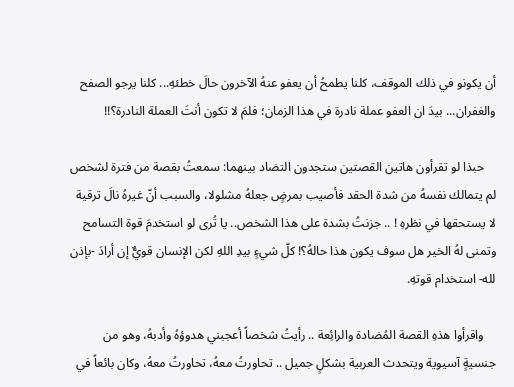أن يكونو في ذلك الموقف، كلنا يطمحُ أن يعفو عنهُ الآخرون حالَ خطئهِ... كلنا يرجو الصفح والغفران... بيدَ ان العفو عملة نادرة في هذا الزمان؛ فلمَ لا تكون أنتَ العملة النادرة؟!!

    حبذا لو تقرأون هاتين القصتين ستجدون التضاد بينهما: سمعتُ بقصة من فترة لشخص لم يتمالك نفسهُ من شدة الحقد فأصيب بمرضٍ جعلهُ مشلولا، والسبب أنّ غيرهُ نالَ ترقية لا يستحقها في نظرهِ ! .. جزنتُ بشدة على هذا الشخص.. يا تُرى لو استخدمَ قوة التسامح وتمنى لهُ الخير هل سوف يكون هذا حالهُ؟! كلّ شيءٍ بيدِ اللهِ لكن الإنسان قويٌّ إن أرادَ -بإذن لله- استخدام قوتهِ.

    واقرأوا هذهِ القصة المُضادة والرائِعة .. رأيتُ شخصاً أعجبني هدوؤهُ وأدبهُ، وهو من جنسيةٍ آسيوية ويتحدث العربية بشكلٍ جميل .. تحاورتُ معهُ، تحاورتُ معهُ، وكان بائعاً في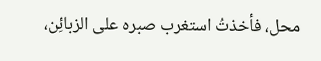محل، فأخذتُ استغرب صبره على الزبائِن،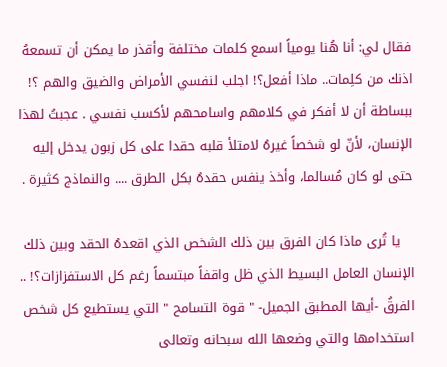فقال لي: أنا هُنا يومياً اسمع كلمات مختلفة وأقذر ما يمكن أن تسمعهُ اذنك من كلِمات.. ماذا أفعل؟! اجلب لنفسي الأمراض والضيق والهم ؟! ببساطة أن لا أفكر في كلامهم واسامحهم لأكسب نفسي . عجبتُ لهذا الإنسان، لأنّ لو شخصاً غيرهُ لامتلأ قلبه حقدا على كل زبون يدخل إليه حتى لو كان مُسالما، وأخذ ينفس حقدهُ بكل الطرق .... والنماذج كثيرة .

   يا تُرى ماذا كان الفرق بين ذلك الشخص الذي اقعدهُ الحقد وبين ذلك الإنسان العامل البسيط الذي ظل واقفاً مبتسماً رغم كل الاستفزازات؟! .. الفرقُ -أيها المطبق الجميل- " قوة التسامح " التي يستطيع كل شخص استخدامها والتي وضعها الله سبحانه وتعالى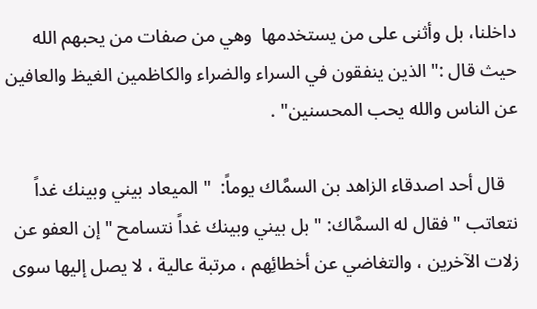داخلنا، بل وأثنى على من يستخدمها  وهي من صفات من يحبهم الله حيث قال :"الذين ينفقون في السراء والضراء والكاظمين الغيظ والعافين عن الناس والله يحب المحسنين" .

   قال أحد اصدقاء الزاهد بن السمَّاك يوماً:  " الميعاد بيني وبينك غداً نتعاتب " فقال له السمَّاك: " بل بيني وبينك غداً نتسامح " إن العفو عن زلات الآخرين ، والتغاضي عن أخطائِهم ، مرتبة عالية ، لا يصل إليها سوى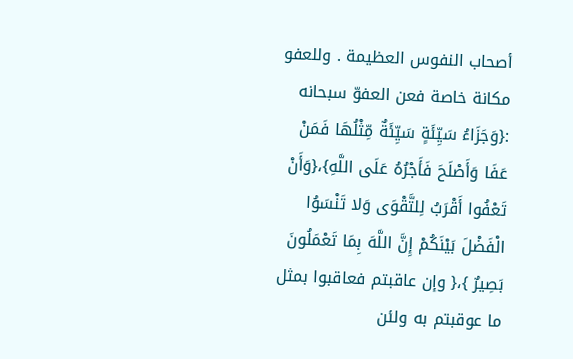أصحاب النفوس العظيمة . وللعفو مكانة خاصة فعن العفوّ سبحانه :{وَجَزَاءُ سَيِّئَةٍ سَيِّئَةٌ مِّثْلُهَا فَمَنْ عَفَا وَأَصْلَحَ فَأَجْرُهُ عَلَى اللَّهِ}،{وَأَنْ تَعْفُوا أَقْرَبُ لِلتَّقْوَى وَلا تَنْسَوُا الْفَضْلَ بَيْنَكُمْ إِنَّ اللَّهَ بِمَا تَعْمَلُونَ بَصِيرٌ }،{ وإن عاقبتم فعاقبوا بمثل ما عوقبتم به ولئن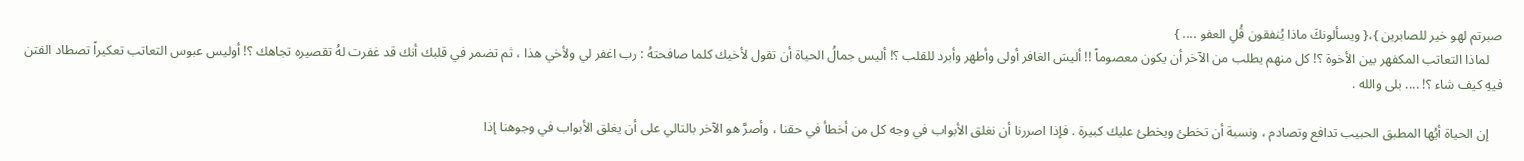صبرتم لهو خير للصابرين }،{ ويسألونكَ ماذا يُنفقون قُلِ العفو .... }
    لماذا التعاتب المكفهر بين الأخوة ؟! كل منهم يطلب من الآخر أن يكون معصوماً !! أليسَ الغافر أولى وأطهر وأبرد للقلب ؟! أليس جمالُ الحياة أن تقول لأخيك كلما صافحتهُ : رب اغفر لي ولأخي هذا ، ثم تضمر في قلبك أنك قد غفرت لهُ تقصيره تجاهك ؟! أوليس عبوس التعاتب تعكيراً تصطاد الفتن فيهِ كيف شاء ؟! .... بلى والله .

    إن الحياة أيُها المطبق الحبيب تدافع وتصادم ، ونسبة أن تخطئ ويخطئ عليك كبيرة . فإذا اصررنا أن نغلق الأبواب في وجه كل من أخطأ في حقنا ، وأصرَّ هو الآخر بالتالي على أن يغلق الأبواب في وجوهنا إذا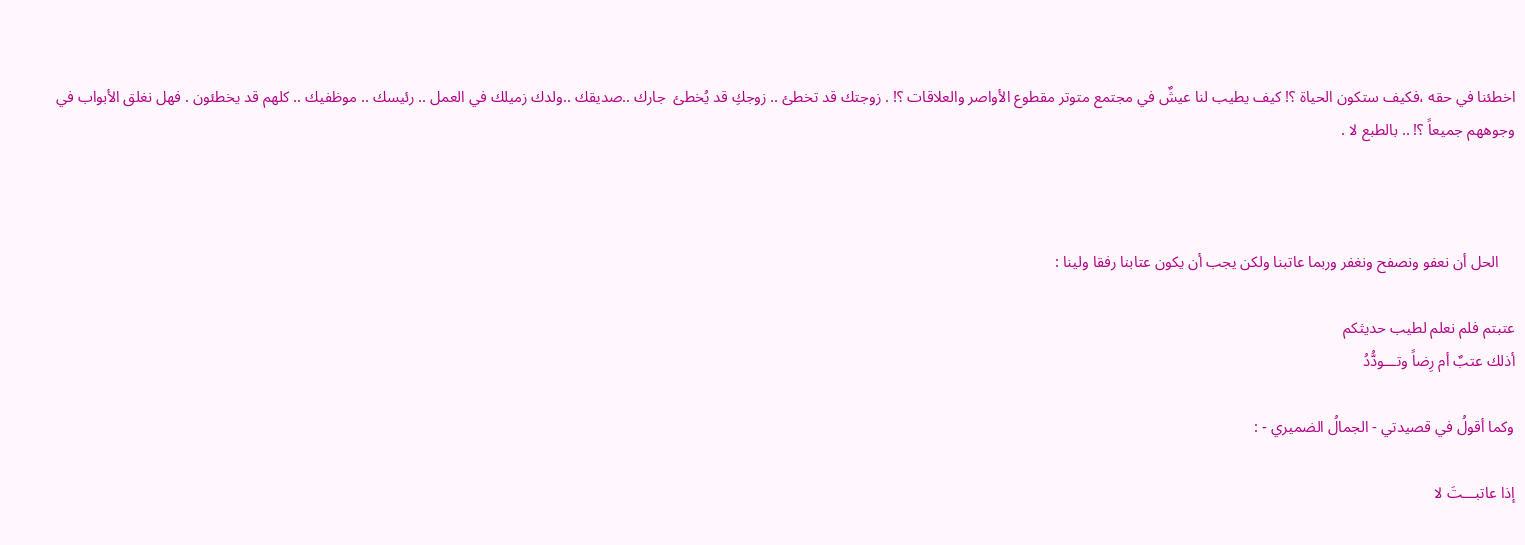اخطئنا في حقه ،فكيف ستكون الحياة ؟! كيف يطيب لنا عيشٌ في مجتمع متوتر مقطوع الأواصر والعلاقات ؟! . زوجتك قد تخطئ .. زوجكِ قد يُخطئ  جارك ..صديقك ..ولدك زميلك في العمل .. رئيسك .. موظفيك .. كلهم قد يخطئون . فهل نغلق الأبواب في وجوههم جميعاً ؟! .. بالطبع لا .



    الحل أن نعفو ونصفح ونغفر وربما عاتبنا ولكن يجب أن يكون عتابنا رفقا ولينا :

عتبتم فلم نعلم لطيب حديثكم
أذلك عتبٌ أم رِضاً وتـــودُّدُ

وكما أقولُ في قصيدتي - الجمالُ الضميري - :

إذا عاتبـــتَ لا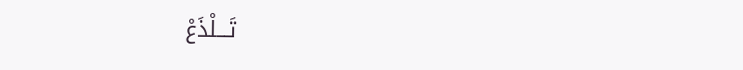تَـــلْذَعْ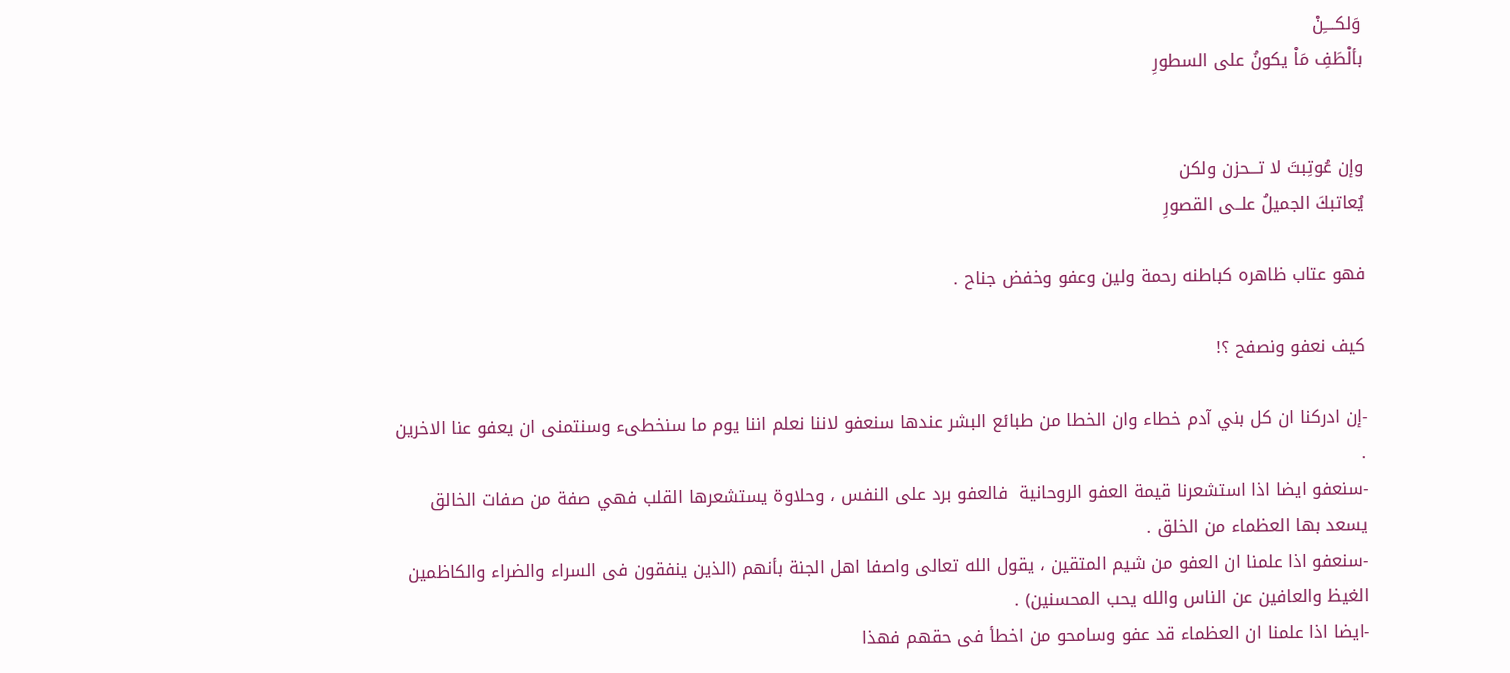وَلكــــِنْ
بألْطَفِ مَاْ يكونُ على السطورِ


وإن عُوتِبتَ لا تـــحزن ولكن
يُعاتبكَ الجميلُ علــى القصورِ

فهو عتاب ظاهره كباطنه رحمة ولين وعفو وخفض جناح .

كيف نعفو ونصفح ؟!

-إن ادركنا ان كل بني آدم خطاء وان الخطا من طبائع البشر عندها سنعفو لاننا نعلم اننا يوم ما سنخطىء وسنتمنى ان يعفو عنا الاخرين .
-سنعفو ايضا اذا استشعرنا قيمة العفو الروحانية  فالعفو برد على النفس ، وحلاوة يستشعرها القلب فهي صفة من صفات الخالق يسعد بها العظماء من الخلق .
-سنعفو اذا علمنا ان العفو من شيم المتقين ، يقول الله تعالى واصفا اهل الجنة بأنهم (الذين ينفقون فى السراء والضراء والكاظمين الغيظ والعافين عن الناس والله يحب المحسنين) .
-ايضا اذا علمنا ان العظماء قد عفو وسامحو من اخطأ فى حقهم فهذا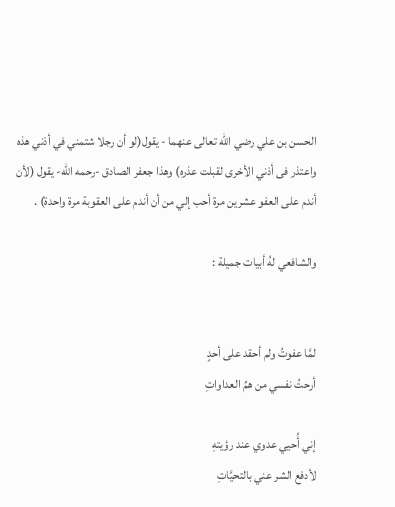الحسن بن علي رضي الله تعالى عنهما - يقول(لو أن رجلا شتمني في أذني هذه واعتذر فى أذني الأخرى لقبلت عذره) وهذا جعفر الصادق -رحمه الله- يقول (لأن أندم على العفو عشرين مرة أحب إلي من أن أندم على العقوبة مرة واحدة) .

والشافعي لهُ أبيات جميلة :


لمَّا عفوتُ ولم أحقد على أحدٍ
أرحتُ نفسي من همِّ العداواتِ

إني أُحيي عدوي عند رؤيتهِ
لأدفع الشر عني بالتحيَّاتِ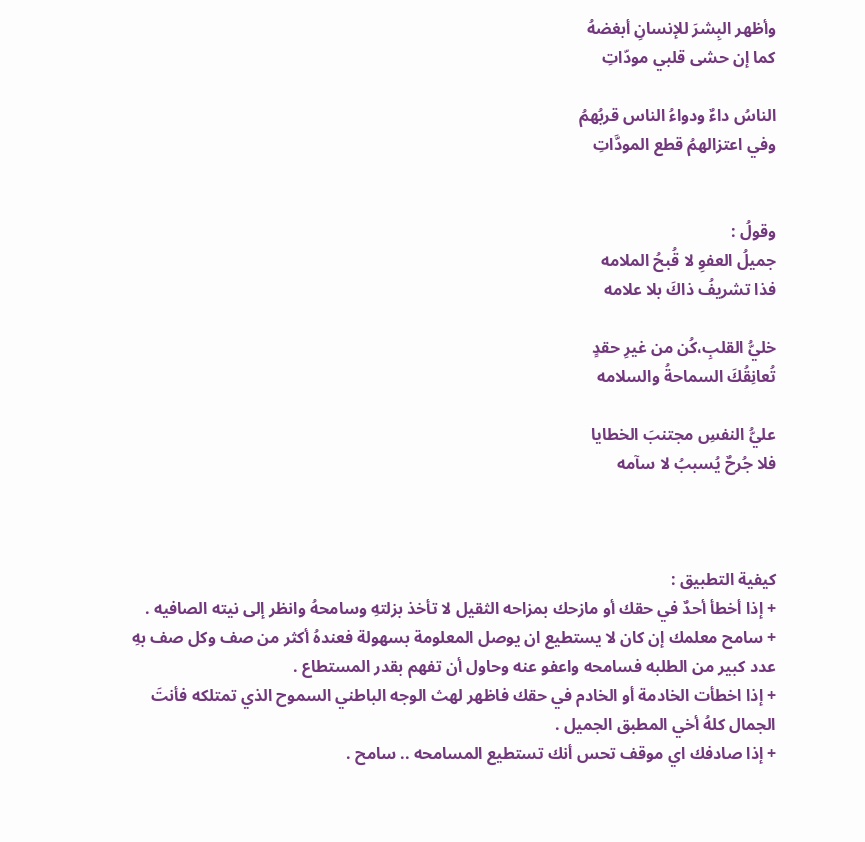وأظهر البِشرَ للإنسانِ أبغضهُ
كما إن حشى قلبي مودّاتِ

الناسُ داءٌ ودواءُ الناس قربُهمُ
وفي اعتزالهمُ قطع المودَّاتِ


وقولُ :
جميلُ العفوِ لا قُبحُ الملامه
فذا تشريفُ ذاكَ بلا علامه

خليُّ القلبِ،كُن من غيرِ حقدٍ
تُعانِقُكَ السماحةُ والسلامه

عليُّ النفسِ مجتنبَ الخطايا
فلا جُرحٌ يُسببُ لا سآمه



كيفية التطبيق :
+ إذا أخطأ أحدٌ في حقك أو مازحك بمزاحه الثقيل لا تأخذ بزلتهِ وسامحهُ وانظر إلى نيته الصافيه .
+ سامح معلمك إن كان لا يستطيع ان يوصل المعلومة بسهولة فعندهُ أكثر من صف وكل صف بهِ عدد كبير من الطلبه فسامحه واعفو عنه وحاول أن تفهم بقدر المستطاع .
+ إذا اخطأت الخادمة أو الخادم في حقك فاظهر لهث الوجه الباطني السموح الذي تمتلكه فأنتَ الجمال كلهُ أخي المطبق الجميل .
+ إذا صادفك اي موقف تحس أنك تستطيع المسامحه .. سامح .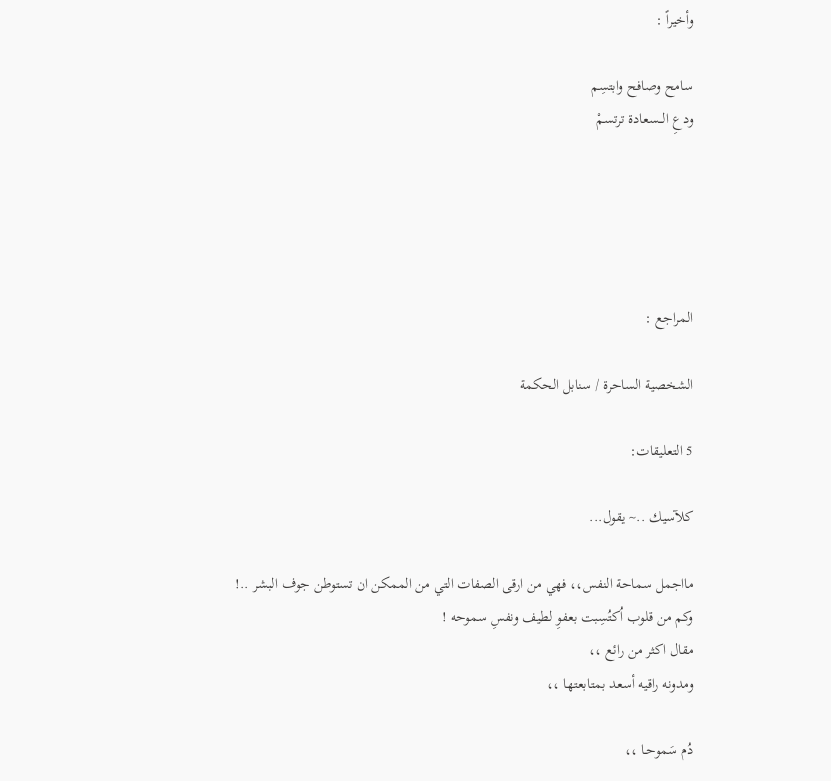وأخيراً :

سامح وصافح وابتسِم
ودعِ الـــسعادة ترتسمْ





المراجع :

الشخصية الساحرة / سنابل الحكمة

5 التعليقات:

كلآسيك ..~ يقول...

مااجمل سماحة النفس،، فهي من ارقى الصفات التي من الممكن ان تستوطن جوف البشر ..!
وكم من قلوب اُكتُسِبت بعفوِ لطيف ونفسِ سموحه !
مقال اكثر من رائع ،،
ومدونه راقيه أسعد بمتابعتها ،،

دُم سَموحـا ،،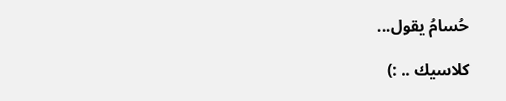حُسامُ يقول...

كلاسيك .. :)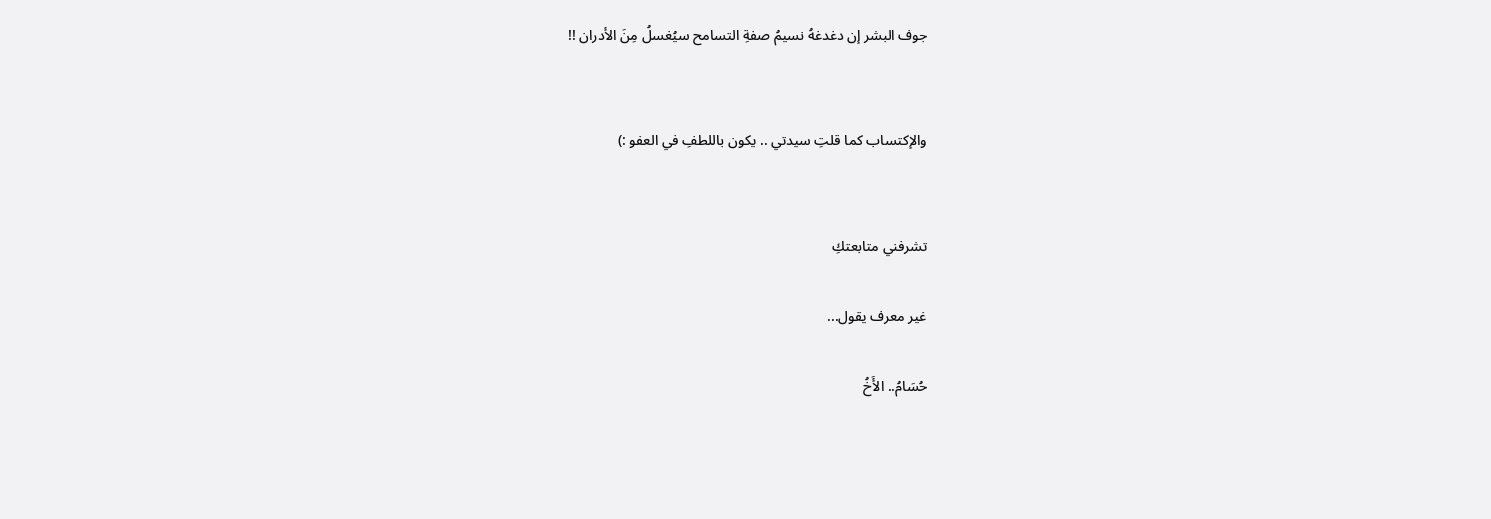جوف البشر إن دغدغهُ نسيمُ صفةِ التسامح سيُغسلُ مِنَ الأدران !!


والإكتساب كما قلتِ سيدتي .. يكون باللطفِ في العفو :)


تشرفني متابعتكِ

غير معرف يقول...

حُسَامُ.. الأَخُ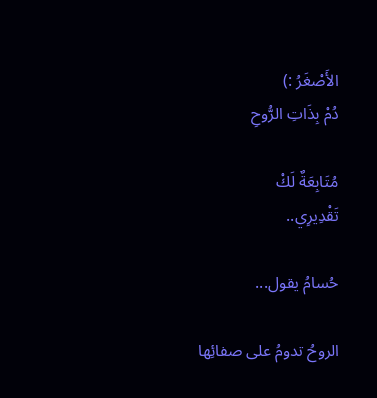الأَصْغَرُ :)
دُمْ بِذَاتِ الرُّوحِ

مُتَابِعَةٌ لَكْ
تَقْدِيرِي..

حُسامُ يقول...

الروحُ تدومُ على صفائِها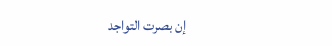إن بصرت التواجد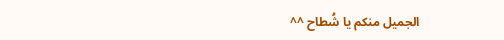الجميل منكم يا شُطاح ^^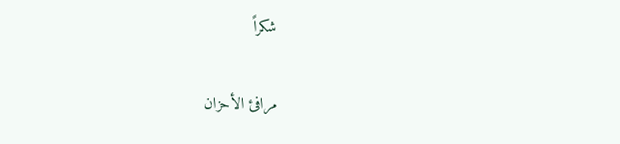شكراً

مرافئ الأحزان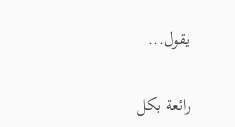يقول...

رائعة بكل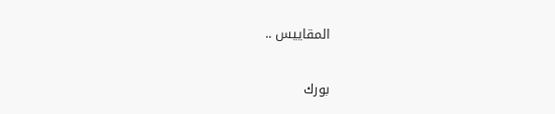المقاييس ..

بورك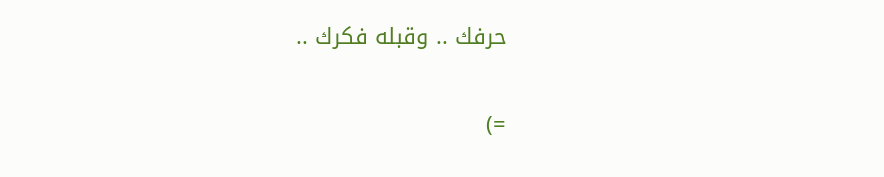حرفك .. وقبله فكرك ..


=)